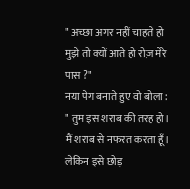" अच्छा अगर नहीं चाहते हो मुझे तो क्यों आते हो रोज़ मेरे पास ?"
नया पेग बनाते हुए वो बोला :
" तुम इस शराब की तरह हो। मैं शराब से नफरत करता हूँ। लेकिन इसे छोड़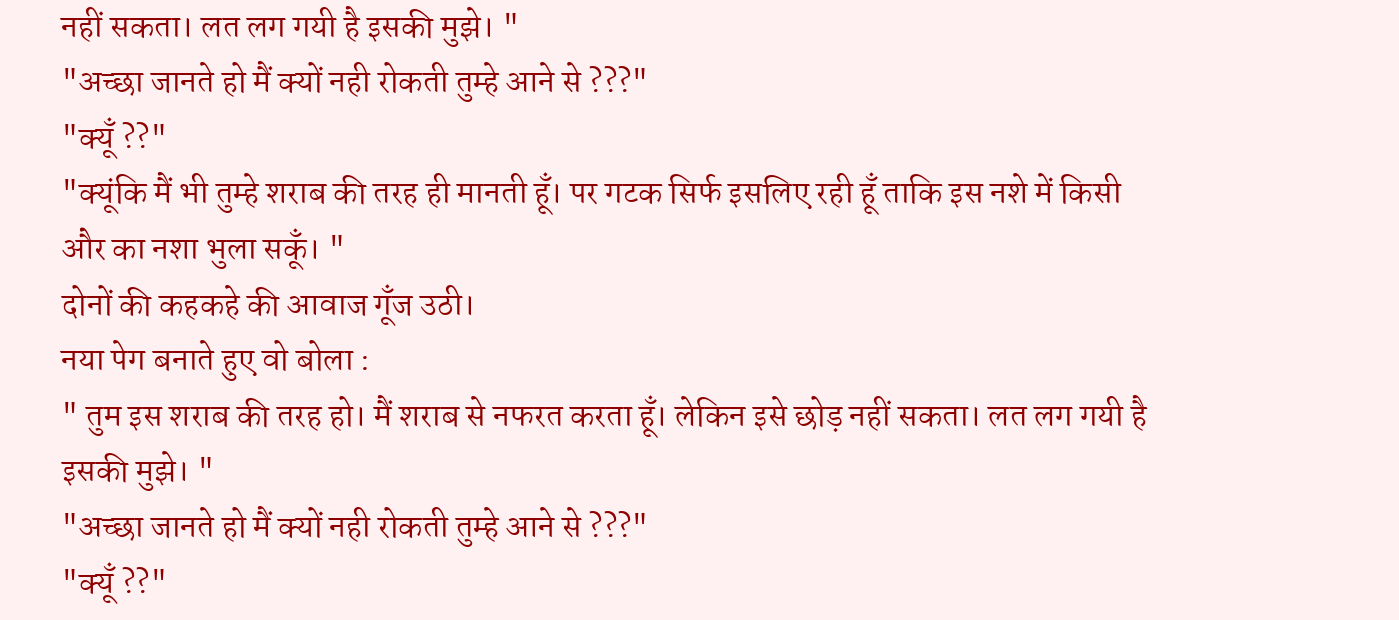नहीं सकता। लत लग गयी है इसकी मुझे। "
"अच्छा जानते हो मैं क्यों नही रोकती तुम्हे आने से ???"
"क्यूँ ??"
"क्यूंकि मैं भी तुम्हे शराब की तरह ही मानती हूँ। पर गटक सिर्फ इसलिए रही हूँ ताकि इस नशे में किसी और का नशा भुला सकूँ। "
दोनों की कहकहे की आवाज गूँज उठी।
नया पेग बनाते हुए वो बोला :
" तुम इस शराब की तरह हो। मैं शराब से नफरत करता हूँ। लेकिन इसे छोड़ नहीं सकता। लत लग गयी है इसकी मुझे। "
"अच्छा जानते हो मैं क्यों नही रोकती तुम्हे आने से ???"
"क्यूँ ??"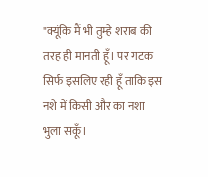"क्यूंकि मैं भी तुम्हे शराब की तरह ही मानती हूँ। पर गटक सिर्फ इसलिए रही हूँ ताकि इस नशे में किसी और का नशा भुला सकूँ।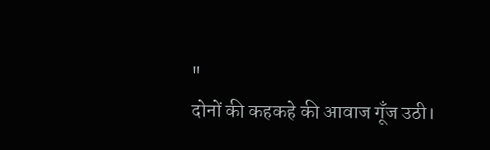"
दोनों की कहकहे की आवाज गूँज उठी।